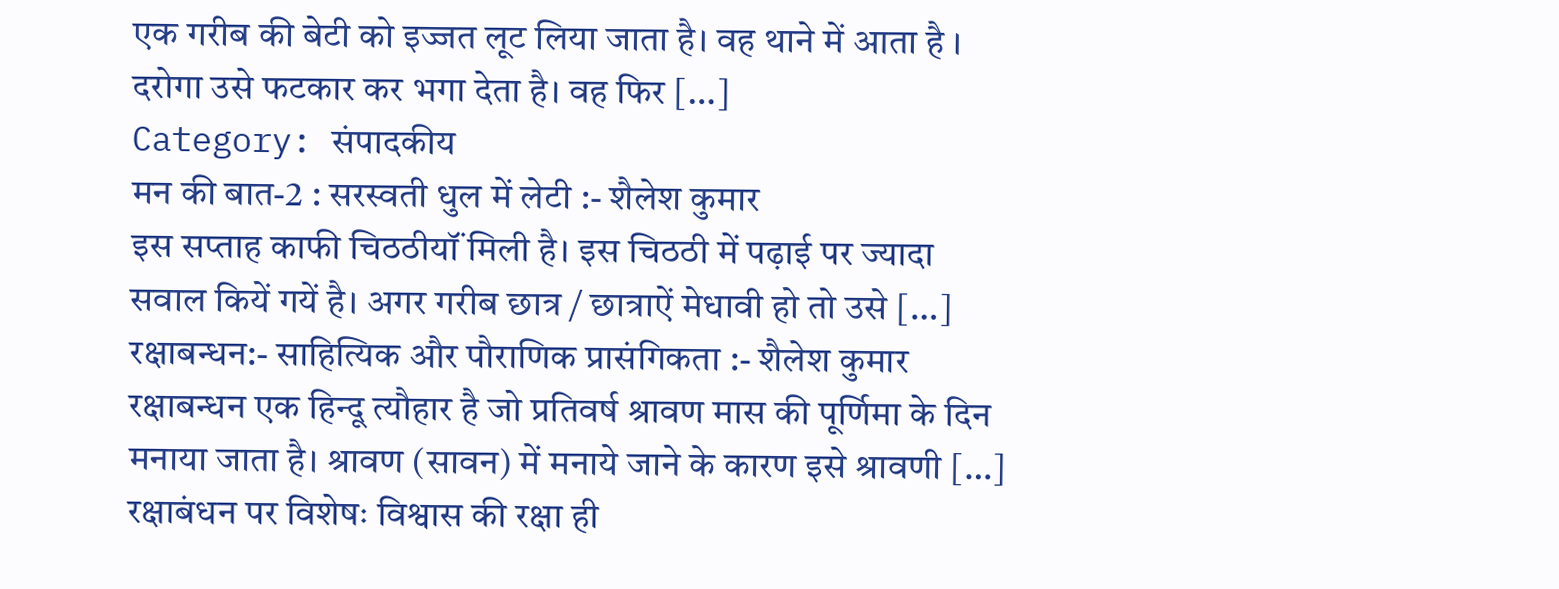एक गरीब की बेटी को इज्जत लूट लिया जाता है। वह थाने में आता है । दरोगा उसे फटकार कर भगा देता है। वह फिर […]
Category: संपादकीय
मन की बात-2 : सरस्वती धुल में लेटी :- शैलेश कुमार
इस सप्ताह काफी चिठठीयॉं मिली है। इस चिठठी में पढ़ाई पर ज्यादा सवाल कियें गयें है। अगर गरीब छात्र / छात्राऐं मेधावी हो तो उसे […]
रक्षाबन्धन:- साहित्यिक और पौराणिक प्रासंगिकता :- शैलेश कुमार
रक्षाबन्धन एक हिन्दू त्यौहार है जो प्रतिवर्ष श्रावण मास की पूर्णिमा के दिन मनाया जाता है। श्रावण (सावन) में मनाये जाने के कारण इसे श्रावणी […]
रक्षाबंधन पर विशेषः विश्वास की रक्षा ही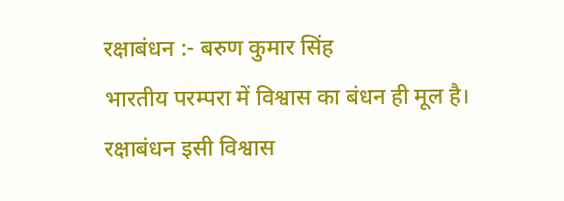रक्षाबंधन :- बरुण कुमार सिंह
भारतीय परम्परा में विश्वास का बंधन ही मूल है। रक्षाबंधन इसी विश्वास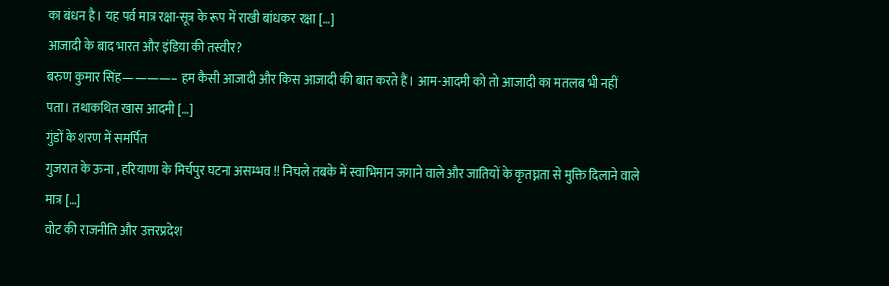का बंधन है। यह पर्व मात्र रक्षा-सूत्र के रूप में राखी बांधकर रक्षा […]
आजादी के बाद भारत और इंडिया की तस्वीर?
बरुण कुमार सिंह————– हम कैसी आजादी और किस आजादी की बात करते हैं। आम-आदमी को तो आजादी का मतलब भी नहीं पता। तथाकथित खास आदमी […]
गुंडों के शरण में समर्पित
गुजरात के ऊना , हरियाणा के मिर्चपुर घटना असम्भव !! निचले तबके में स्वाभिमान जगाने वाले और जातियों के कृतघ्नता से मुक्ति दिलाने वाले मात्र […]
वोट की राजनीति और उत्तरप्रदेश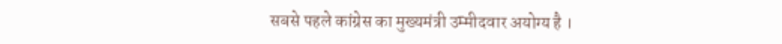सबसे पहले कांग्रेस का मुख्यमंत्री उम्मीदवार अयोग्य है ।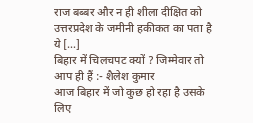राज बब्बर और न ही शीला दीक्षित को उत्तरप्रदेश के जमीनी हकीकत का पता है ये […]
बिहार में चिलचपट क्यों ? जिम्मेवार तो आप ही हैं :- शैलेश कुमार
आज बिहार में जो कुछ हो रहा है उसके लिए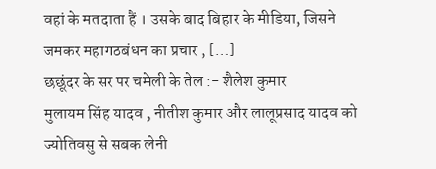वहां के मतदाता हैं । उसके बाद बिहार के मीडिया, जिसने जमकर महागठबंधन का प्रचार , […]
छछूंदर के सर पर चमेली के तेल :- शैलेश कुमार
मुलायम सिंह यादव , नीतीश कुमार और लालूप्रसाद यादव को ज्योतिवसु से सबक लेनी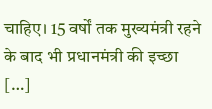चाहिए। 15 वर्षों तक मुख्यमंत्री रहने के बाद भी प्रधानमंत्री की इच्छा […]